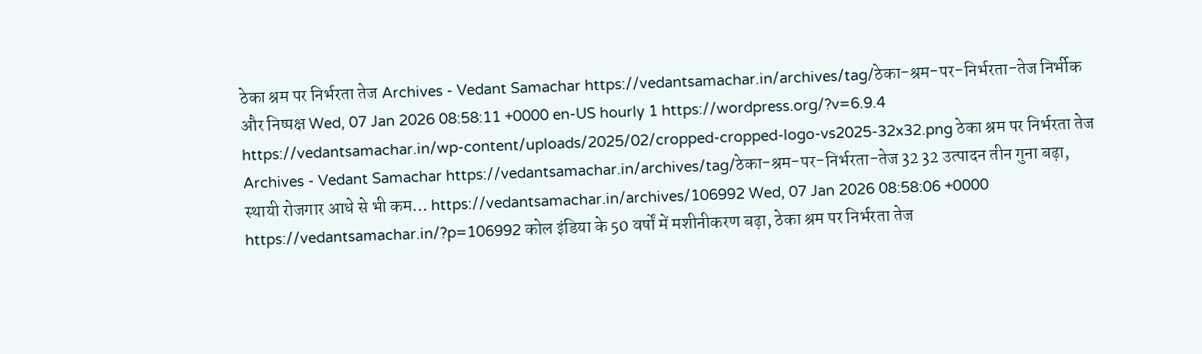ठेका श्रम पर निर्भरता तेज Archives - Vedant Samachar https://vedantsamachar.in/archives/tag/ठेका-श्रम-पर-निर्भरता-तेज निर्भीक और निष्पक्ष Wed, 07 Jan 2026 08:58:11 +0000 en-US hourly 1 https://wordpress.org/?v=6.9.4 https://vedantsamachar.in/wp-content/uploads/2025/02/cropped-cropped-logo-vs2025-32x32.png ठेका श्रम पर निर्भरता तेज Archives - Vedant Samachar https://vedantsamachar.in/archives/tag/ठेका-श्रम-पर-निर्भरता-तेज 32 32 उत्पादन तीन गुना बढ़ा, स्थायी रोजगार आधे से भी कम… https://vedantsamachar.in/archives/106992 Wed, 07 Jan 2026 08:58:06 +0000 https://vedantsamachar.in/?p=106992 कोल इंडिया के 50 वर्षों में मशीनीकरण बढ़ा, ठेका श्रम पर निर्भरता तेज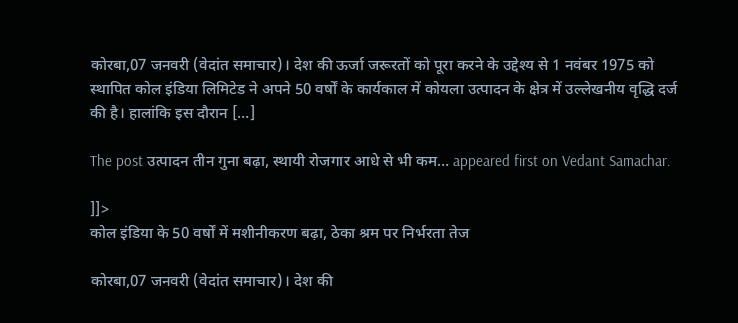कोरबा,07 जनवरी (वेदांत समाचार)। देश की ऊर्जा जरूरतों को पूरा करने के उद्देश्य से 1 नवंबर 1975 को स्थापित कोल इंडिया लिमिटेड ने अपने 50 वर्षों के कार्यकाल में कोयला उत्पादन के क्षेत्र में उल्लेखनीय वृद्धि दर्ज की है। हालांकि इस दौरान […]

The post उत्पादन तीन गुना बढ़ा, स्थायी रोजगार आधे से भी कम… appeared first on Vedant Samachar.

]]>
कोल इंडिया के 50 वर्षों में मशीनीकरण बढ़ा, ठेका श्रम पर निर्भरता तेज

कोरबा,07 जनवरी (वेदांत समाचार)। देश की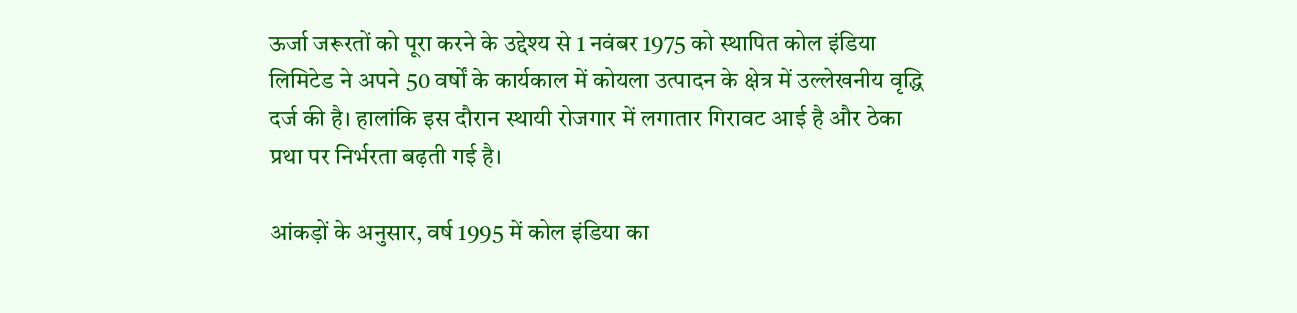ऊर्जा जरूरतों को पूरा करने के उद्देश्य से 1 नवंबर 1975 को स्थापित कोल इंडिया लिमिटेड ने अपने 50 वर्षों के कार्यकाल में कोयला उत्पादन के क्षेत्र में उल्लेखनीय वृद्धि दर्ज की है। हालांकि इस दौरान स्थायी रोजगार में लगातार गिरावट आई है और ठेका प्रथा पर निर्भरता बढ़ती गई है।

आंकड़ों के अनुसार, वर्ष 1995 में कोल इंडिया का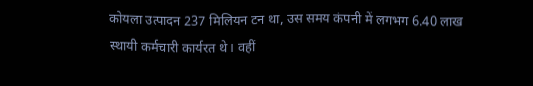कोयला उत्पादन 237 मिलियन टन था, उस समय कंपनी में लगभग 6.40 लाख स्थायी कर्मचारी कार्यरत थे। वहीं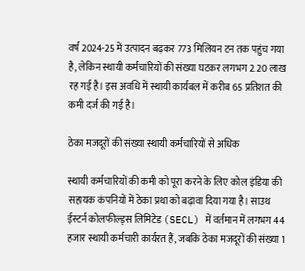वर्ष 2024-25 में उत्पादन बढ़कर 773 मिलियन टन तक पहुंच गया है, लेकिन स्थायी कर्मचारियों की संख्या घटकर लगभग 2.20 लाख रह गई है। इस अवधि में स्थायी कार्यबल में करीब 65 प्रतिशत की कमी दर्ज की गई है।

ठेका मजदूरों की संख्या स्थायी कर्मचारियों से अधिक

स्थायी कर्मचारियों की कमी को पूरा करने के लिए कोल इंडिया की सहायक कंपनियों में ठेका प्रथा को बढ़ावा दिया गया है। साउथ ईस्टर्न कोलफील्ड्स लिमिटेड (SECL) में वर्तमान में लगभग 44 हजार स्थायी कर्मचारी कार्यरत हैं, जबकि ठेका मजदूरों की संख्या 1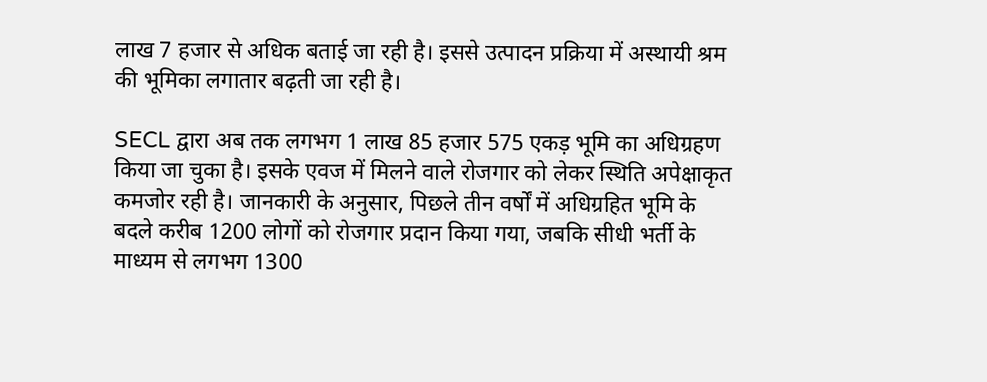लाख 7 हजार से अधिक बताई जा रही है। इससे उत्पादन प्रक्रिया में अस्थायी श्रम की भूमिका लगातार बढ़ती जा रही है।

SECL द्वारा अब तक लगभग 1 लाख 85 हजार 575 एकड़ भूमि का अधिग्रहण किया जा चुका है। इसके एवज में मिलने वाले रोजगार को लेकर स्थिति अपेक्षाकृत कमजोर रही है। जानकारी के अनुसार, पिछले तीन वर्षों में अधिग्रहित भूमि के बदले करीब 1200 लोगों को रोजगार प्रदान किया गया, जबकि सीधी भर्ती के माध्यम से लगभग 1300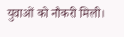युवाओं को नौकरी मिली।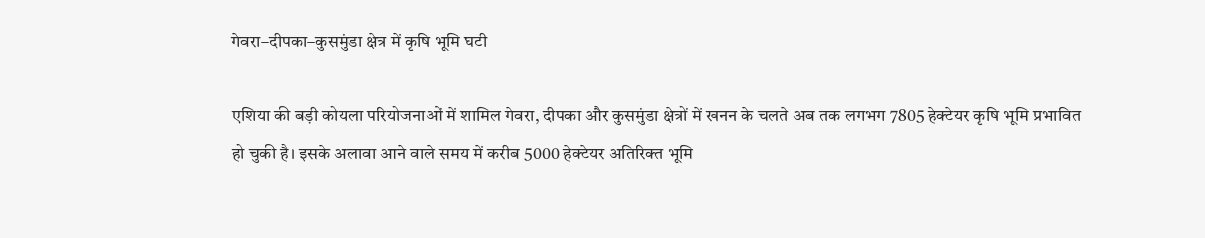गेवरा–दीपका–कुसमुंडा क्षेत्र में कृषि भूमि घटी

एशिया की बड़ी कोयला परियोजनाओं में शामिल गेवरा, दीपका और कुसमुंडा क्षेत्रों में खनन के चलते अब तक लगभग 7805 हेक्टेयर कृषि भूमि प्रभावित हो चुकी है। इसके अलावा आने वाले समय में करीब 5000 हेक्टेयर अतिरिक्त भूमि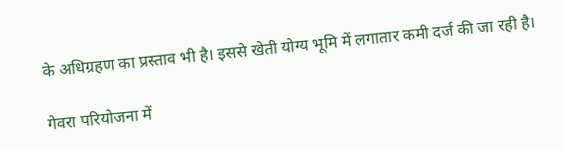के अधिग्रहण का प्रस्ताव भी है। इससे खेती योग्य भूमि में लगातार कमी दर्ज की जा रही है।

गेवरा परियोजना में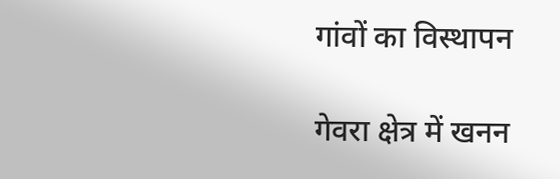गांवों का विस्थापन

गेवरा क्षेत्र में खनन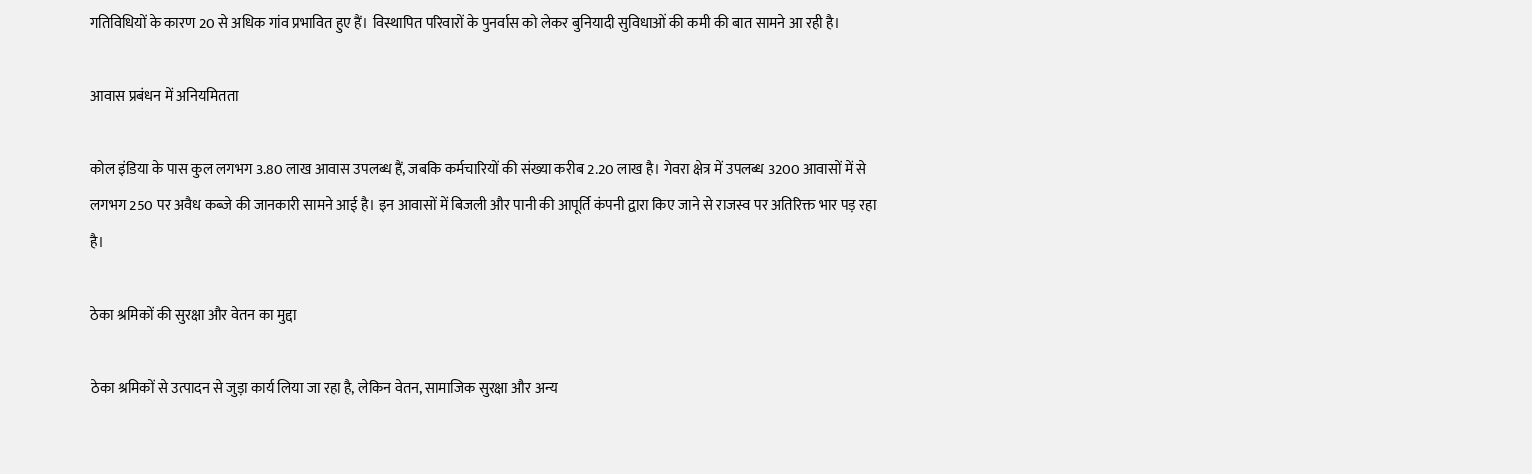गतिविधियों के कारण 20 से अधिक गांव प्रभावित हुए हैं। विस्थापित परिवारों के पुनर्वास को लेकर बुनियादी सुविधाओं की कमी की बात सामने आ रही है।

आवास प्रबंधन में अनियमितता

कोल इंडिया के पास कुल लगभग 3.80 लाख आवास उपलब्ध हैं, जबकि कर्मचारियों की संख्या करीब 2.20 लाख है। गेवरा क्षेत्र में उपलब्ध 3200 आवासों में से लगभग 250 पर अवैध कब्जे की जानकारी सामने आई है। इन आवासों में बिजली और पानी की आपूर्ति कंपनी द्वारा किए जाने से राजस्व पर अतिरिक्त भार पड़ रहा है।

ठेका श्रमिकों की सुरक्षा और वेतन का मुद्दा

ठेका श्रमिकों से उत्पादन से जुड़ा कार्य लिया जा रहा है, लेकिन वेतन, सामाजिक सुरक्षा और अन्य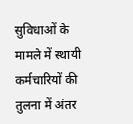सुविधाओं के मामले में स्थायी कर्मचारियों की तुलना में अंतर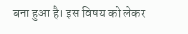बना हुआ है। इस विषय को लेकर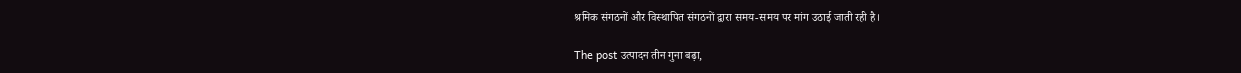श्रमिक संगठनों और विस्थापित संगठनों द्वारा समय-समय पर मांग उठाई जाती रही है।

The post उत्पादन तीन गुना बढ़ा,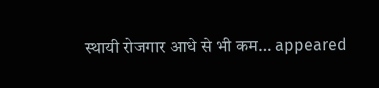स्थायी रोजगार आधे से भी कम… appeared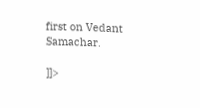first on Vedant Samachar.

]]>